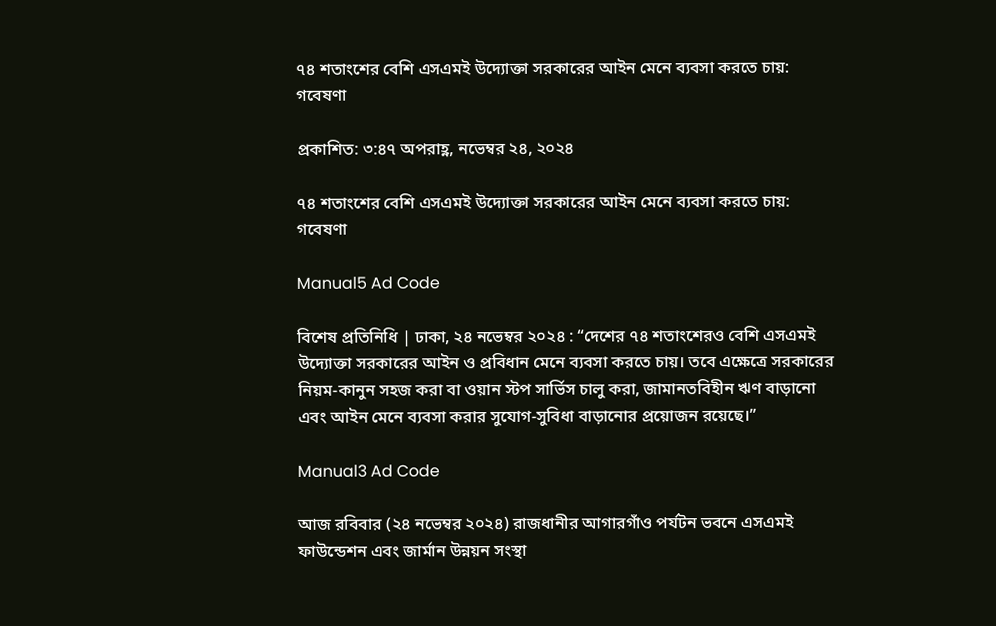৭৪ শতাংশের বেশি এসএমই উদ্যোক্তা সরকারের আইন মেনে ব্যবসা করতে চায়: গবেষণা

প্রকাশিত: ৩:৪৭ অপরাহ্ণ, নভেম্বর ২৪, ২০২৪

৭৪ শতাংশের বেশি এসএমই উদ্যোক্তা সরকারের আইন মেনে ব্যবসা করতে চায়: গবেষণা

Manual5 Ad Code

বিশেষ প্রতিনিধি | ঢাকা, ২৪ নভেম্বর ২০২৪ : “দেশের ৭৪ শতাংশেরও বেশি এসএমই উদ্যোক্তা সরকারের আইন ও প্রবিধান মেনে ব্যবসা করতে চায়। তবে এক্ষেত্রে সরকারের নিয়ম-কানুন সহজ করা বা ওয়ান স্টপ সার্ভিস চালু করা, জামানতবিহীন ঋণ বাড়ানো এবং আইন মেনে ব্যবসা করার সুযোগ-সুবিধা বাড়ানোর প্রয়োজন রয়েছে।”

Manual3 Ad Code

আজ রবিবার (২৪ নভেম্বর ২০২৪) রাজধানীর আগারগাঁও পর্যটন ভবনে এসএমই ফাউন্ডেশন এবং জার্মান উন্নয়ন সংস্থা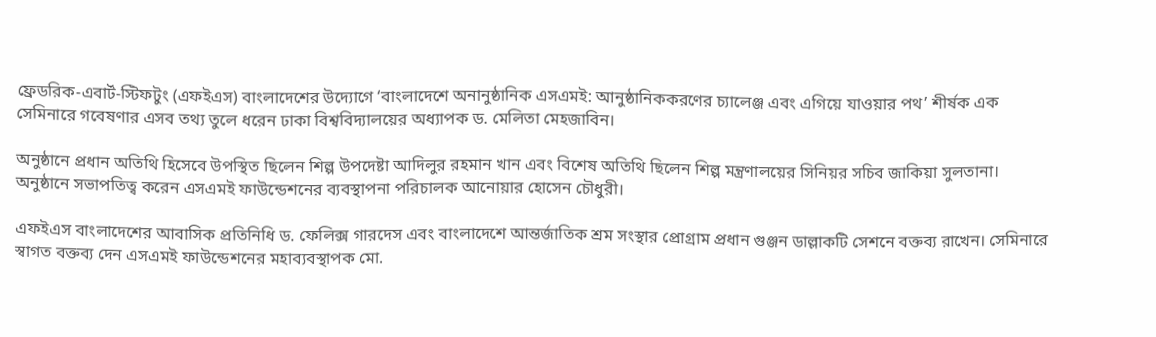ফ্রেডরিক-এবার্ট-স্টিফটুং (এফইএস) বাংলাদেশের উদ্যোগে ‘বাংলাদেশে অনানুষ্ঠানিক এসএমই: আনুষ্ঠানিককরণের চ্যালেঞ্জ এবং এগিয়ে যাওয়ার পথ’ শীর্ষক এক সেমিনারে গবেষণার এসব তথ্য তুলে ধরেন ঢাকা বিশ্ববিদ্যালয়ের অধ্যাপক ড. মেলিতা মেহজাবিন।

অনুষ্ঠানে প্রধান অতিথি হিসেবে উপস্থিত ছিলেন শিল্প উপদেষ্টা আদিলুর রহমান খান এবং বিশেষ অতিথি ছিলেন শিল্প মন্ত্রণালয়ের সিনিয়র সচিব জাকিয়া সুলতানা। অনুষ্ঠানে সভাপতিত্ব করেন এসএমই ফাউন্ডেশনের ব্যবস্থাপনা পরিচালক আনোয়ার হোসেন চৌধুরী।

এফইএস বাংলাদেশের আবাসিক প্রতিনিধি ড. ফেলিক্স গারদেস এবং বাংলাদেশে আন্তর্জাতিক শ্রম সংস্থার প্রোগ্রাম প্রধান গুঞ্জন ডাল্লাকটি সেশনে বক্তব্য রাখেন। সেমিনারে স্বাগত বক্তব্য দেন এসএমই ফাউন্ডেশনের মহাব্যবস্থাপক মো.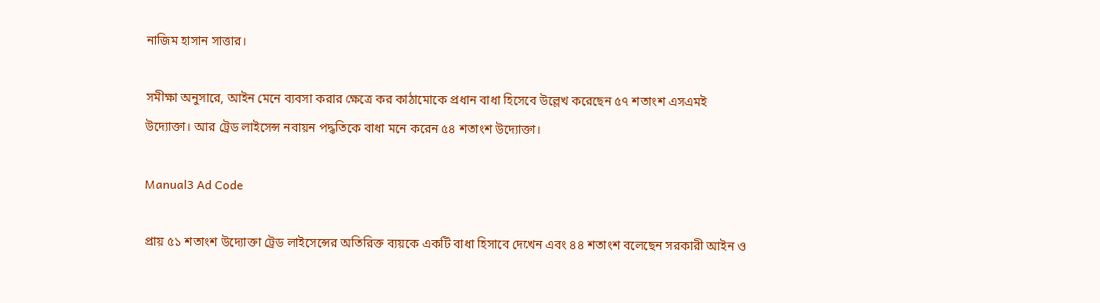নাজিম হাসান সাত্তার।

সমীক্ষা অনুসারে, আইন মেনে ব্যবসা করার ক্ষেত্রে কর কাঠামোকে প্রধান বাধা হিসেবে উল্লেখ করেছেন ৫৭ শতাংশ এসএমই উদ্যোক্তা। আর ট্রেড লাইসেন্স নবায়ন পদ্ধতিকে বাধা মনে করেন ৫৪ শতাংশ উদ্যোক্তা।

Manual3 Ad Code

প্রায় ৫১ শতাংশ উদ্যোক্তা ট্রেড লাইসেন্সের অতিরিক্ত ব্যয়কে একটি বাধা হিসাবে দেখেন এবং ৪৪ শতাংশ বলেছেন সরকারী আইন ও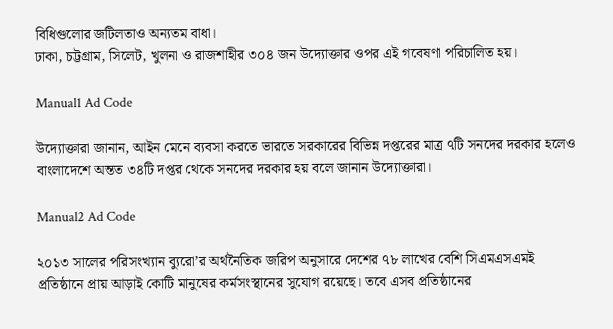বিধিগুলোর জটিলতাও অন্যতম বাধা।
ঢাকা, চট্টগ্রাম, সিলেট, খুলনা ও রাজশাহীর ৩০৪ জন উদ্যোক্তার ওপর এই গবেষণা পরিচালিত হয়।

Manual1 Ad Code

উদ্যোক্তারা জানান, আইন মেনে ব্যবসা করতে ভারতে সরকারের বিভিন্ন দপ্তরের মাত্র ৭টি সনদের দরকার হলেও বাংলাদেশে অন্তত ৩৪টি দপ্তর থেকে সনদের দরকার হয় বলে জানান উদ্যোক্তারা।

Manual2 Ad Code

২০১৩ সালের পরিসংখ্যান ব্যুরো’র অর্থনৈতিক জরিপ অনুসারে দেশের ৭৮ লাখের বেশি সিএমএসএমই প্রতিষ্ঠানে প্রায় আড়াই কোটি মানুষের কর্মসংস্থানের সুযোগ রয়েছে। তবে এসব প্রতিষ্ঠানের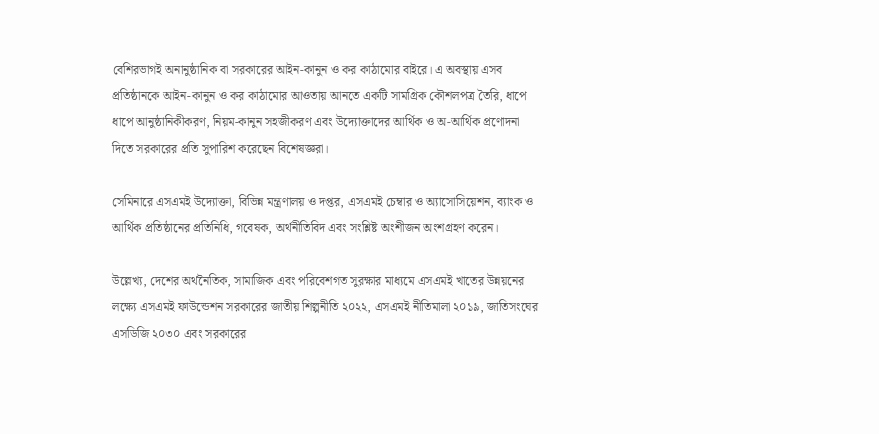বেশিরভাগই অনানুষ্ঠানিক বা সরকারের আইন-কানুন ও কর কাঠামোর বাইরে। এ অবস্থায় এসব প্রতিষ্ঠানকে আইন-কানুন ও কর কাঠামোর আওতায় আনতে একটি সামগ্রিক কৌশলপত্র তৈরি, ধাপে ধাপে আনুষ্ঠানিকীকরণ, নিয়ম-কানুন সহজীকরণ এবং উদ্যোক্তাদের আর্থিক ও অ-আর্থিক প্রণোদনা দিতে সরকারের প্রতি সুপারিশ করেছেন বিশেষজ্ঞরা।

সেমিনারে এসএমই উদ্যোক্তা, বিভিন্ন মন্ত্রণালয় ও দপ্তর, এসএমই চেম্বার ও অ্যাসোসিয়েশন, ব্যাংক ও আর্থিক প্রতিষ্ঠানের প্রতিনিধি, গবেষক, অর্থনীতিবিদ এবং সংশ্লিষ্ট অংশীজন অংশগ্রহণ করেন।

উল্লেখ্য, দেশের অর্থনৈতিক, সামাজিক এবং পরিবেশগত সুরক্ষার মাধ্যমে এসএমই খাতের উন্নয়নের লক্ষ্যে এসএমই ফাউন্ডেশন সরকারের জাতীয় শিল্পনীতি ২০২২, এসএমই নীতিমালা ২০১৯, জাতিসংঘের এসডিজি ২০৩০ এবং সরকারের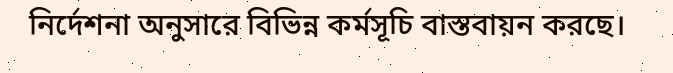নির্দেশনা অনুসারে বিভিন্ন কর্মসূচি বাস্তবায়ন করছে।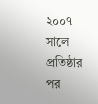২০০৭ সালে প্রতিষ্ঠার পর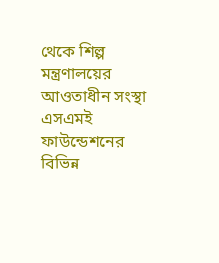থেকে শিল্প মন্ত্রণালয়ের আওতাধীন সংস্থা এসএমই ফাউন্ডেশনের বিভিন্ন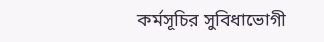কর্মসূচির সুবিধাভোগী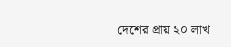দেশের প্রায় ২০ লাখ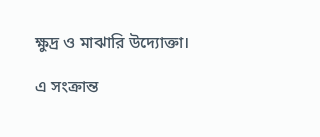ক্ষুদ্র ও মাঝারি উদ্যোক্তা।

এ সংক্রান্ত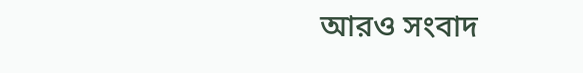আরও সংবাদ